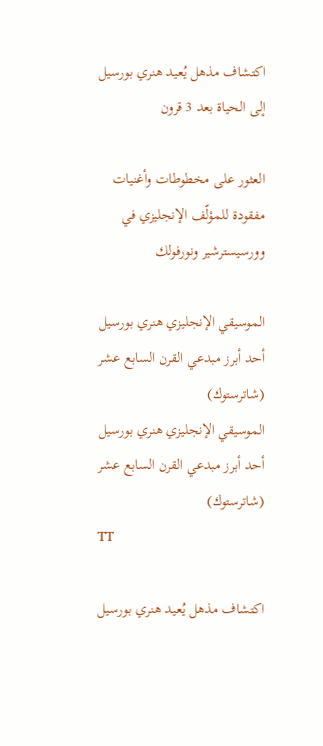اكتشاف مذهل يُعيد هنري بورسيل إلى الحياة بعد 3 قرون

العثور على مخطوطات وأغنيات مفقودة للمؤلّف الإنجليزي في وورسيسترشير ونورفولك

الموسيقي الإنجليزي هنري بورسيل أحد أبرز مبدعي القرن السابع عشر (شاترستوك)
الموسيقي الإنجليزي هنري بورسيل أحد أبرز مبدعي القرن السابع عشر (شاترستوك)
TT

اكتشاف مذهل يُعيد هنري بورسيل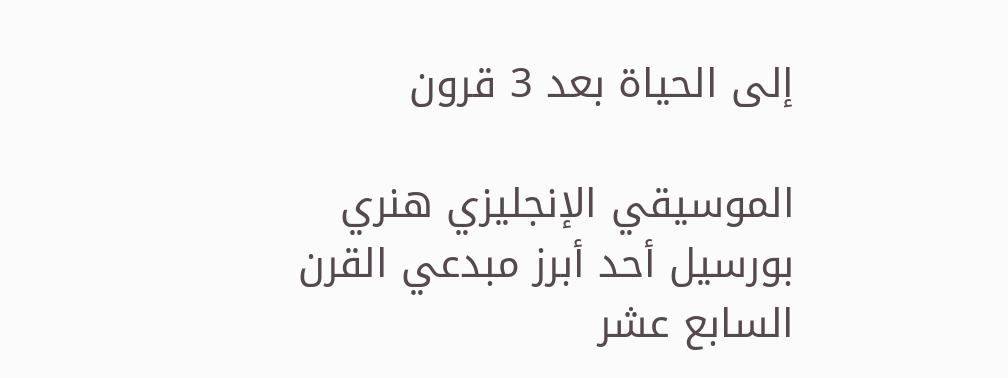إلى الحياة بعد 3 قرون

الموسيقي الإنجليزي هنري بورسيل أحد أبرز مبدعي القرن السابع عشر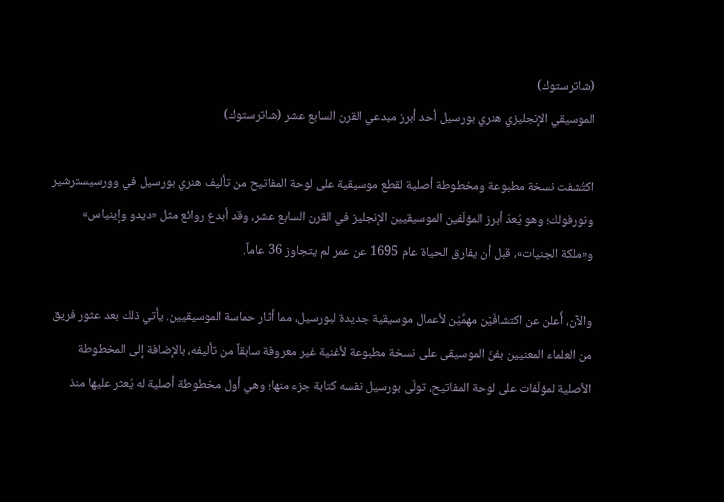(شاترستوك)
الموسيقي الإنجليزي هنري بورسيل أحد أبرز مبدعي القرن السابع عشر (شاترستوك)

اكتُشفت نسخة مطبوعة ومخطوطة أصلية لقطع موسيقية على لوحة المفاتيح من تأليف هنري بورسيل في وورسيسترشير ونورفولك؛ وهو يُعدّ أبرز المؤلّفين الموسيقيين الإنجليز في القرن السابع عشر، وقد أبدع روائع مثل «ديدو وإينياس» و«ملكة الجنيات»، قبل أن يفارق الحياة عام 1695 عن عمر لم يتجاوز 36 عاماً.

والآن، أُعلن عن اكتشافَيْن مهمَّيْن لأعمال موسيقية جديدة لبورسيل، مما أثار حماسة الموسيقيين. يأتي ذلك بعد عثور فريق من العلماء المعنيين بفنّ الموسيقى على نسخة مطبوعة لأغنية غير معروفة سابقاً من تأليفه، بالإضافة إلى المخطوطة الأصلية لمؤلّفات على لوحة المفاتيح، تولّى بورسيل نفسه كتابة جزء منها؛ وهي أول مخطوطة أصلية له يُعثر عليها منذ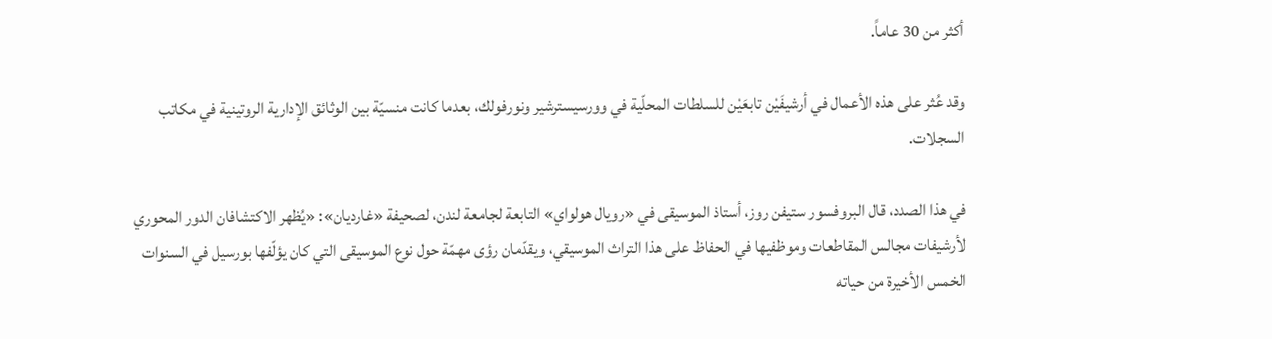أكثر من 30 عاماً.

وقد عُثر على هذه الأعمال في أرشيفَيْن تابعَيْن للسلطات المحلّية في وورسيسترشير ونورفولك، بعدما كانت منسيّة بين الوثائق الإدارية الروتينية في مكاتب السجلات.

في هذا الصدد، قال البروفسور ستيفن روز، أستاذ الموسيقى في «رويال هولواي» التابعة لجامعة لندن، لصحيفة «غارديان»: «يُظهر الاكتشافان الدور المحوري لأرشيفات مجالس المقاطعات وموظفيها في الحفاظ على هذا التراث الموسيقي، ويقدّمان رؤى مهمّة حول نوع الموسيقى التي كان يؤلّفها بورسيل في السنوات الخمس الأخيرة من حياته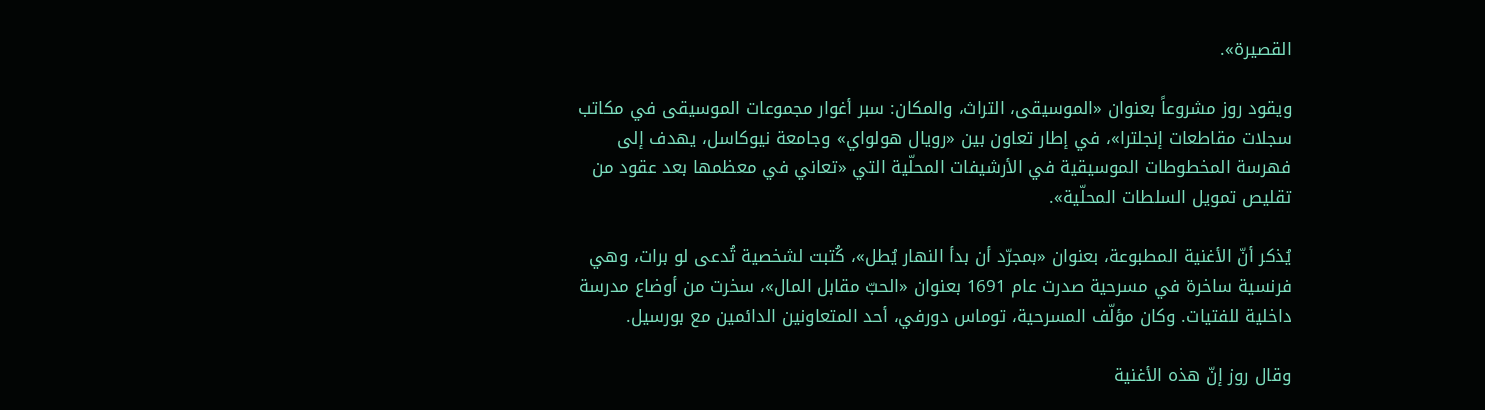القصيرة».

ويقود روز مشروعاً بعنوان «الموسيقى، التراث، والمكان: سبر أغوار مجموعات الموسيقى في مكاتب سجلات مقاطعات إنجلترا»، في إطار تعاون بين «رويال هولواي» وجامعة نيوكاسل، يهدف إلى فهرسة المخطوطات الموسيقية في الأرشيفات المحلّية التي «تعاني في معظمها بعد عقود من تقليص تمويل السلطات المحلّية».

يُذكر أنّ الأغنية المطبوعة، بعنوان «بمجرّد أن بدأ النهار يُطل»، كُتبت لشخصية تُدعى لو برات، وهي فرنسية ساخرة في مسرحية صدرت عام 1691 بعنوان «الحبّ مقابل المال»، سخرت من أوضاع مدرسة داخلية للفتيات. وكان مؤلّف المسرحية، توماس دورفي، أحد المتعاونين الدائمين مع بورسيل.

وقال روز إنّ هذه الأغنية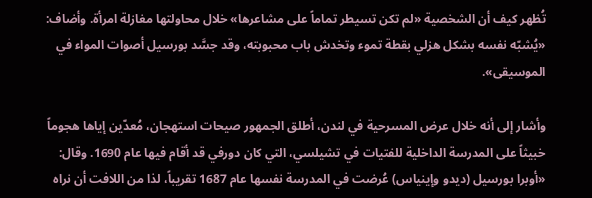تُظهر كيف أن الشخصية «لم تكن تسيطر تماماً على مشاعرها» خلال محاولتها مغازلة امرأة. وأضاف: «يُشبّه نفسه بشكل هزلي بقطة تموء وتخدش باب محبوبته، وقد جسَّد بورسيل أصوات المواء في الموسيقى».

وأشار إلى أنه خلال عرض المسرحية في لندن، أطلق الجمهور صيحات استهجان، مُعدّين إياها هجوماً خبيثاً على المدرسة الداخلية للفتيات في تشيلسي، التي كان دورفي قد أقام فيها عام 1690. وقال: «أوبرا بورسيل (ديدو وإينياس) عُرضت في المدرسة نفسها عام 1687 تقريباً، لذا من اللافت أن نراه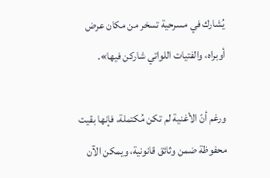يُشارك في مسرحية تسخر من مكان عرض أوبراه، والفتيات اللواتي شاركن فيها».

ورغم أنّ الأغنية لم تكن مُكتملة، فإنها بقيت محفوظة ضمن وثائق قانونية، ويمكن الآن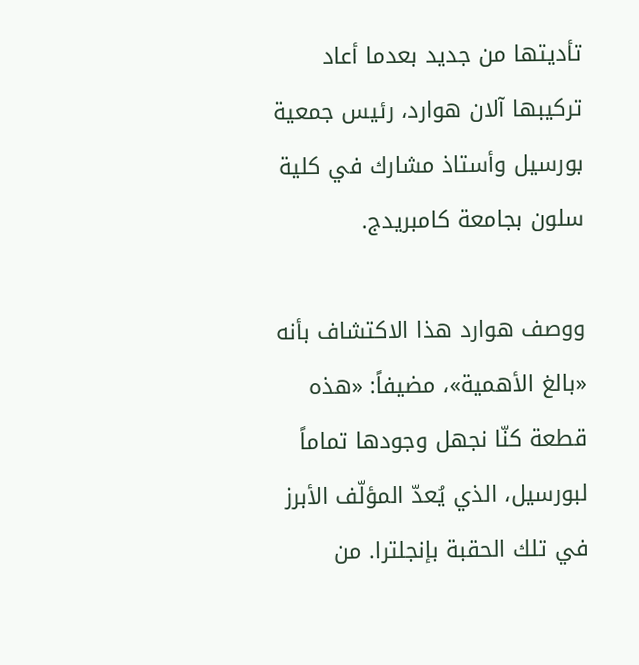تأديتها من جديد بعدما أعاد تركيبها آلان هوارد، رئيس جمعية بورسيل وأستاذ مشارك في كلية سلون بجامعة كامبريدج.

ووصف هوارد هذا الاكتشاف بأنه «بالغ الأهمية»، مضيفاً: «هذه قطعة كنّا نجهل وجودها تماماً لبورسيل، الذي يُعدّ المؤلّف الأبرز في تلك الحقبة بإنجلترا. من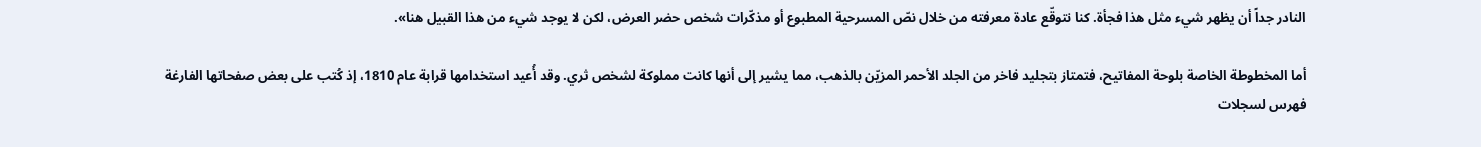النادر جداً أن يظهر شيء مثل هذا فجأة. كنا نتوقّع عادة معرفته من خلال نصّ المسرحية المطبوع أو مذكّرات شخص حضر العرض، لكن لا يوجد شيء من هذا القبيل هنا».

أما المخطوطة الخاصة بلوحة المفاتيح، فتمتاز بتجليد فاخر من الجلد الأحمر المزيّن بالذهب، مما يشير إلى أنها كانت مملوكة لشخص ثري. وقد أُعيد استخدامها قرابة عام 1810، إذ كُتب على بعض صفحاتها الفارغة فهرس لسجلات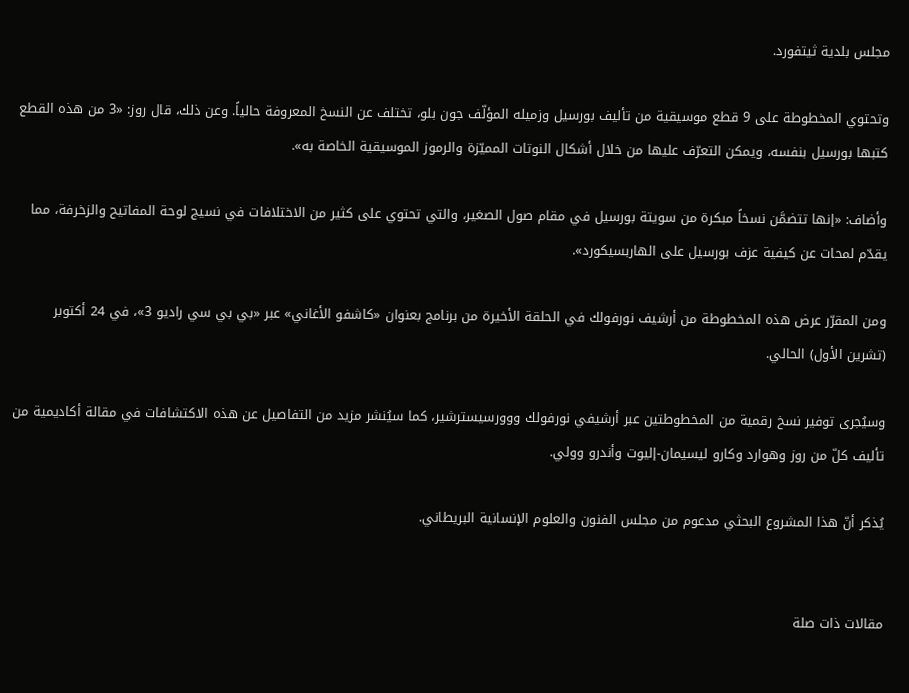مجلس بلدية ثيتفورد.

وتحتوي المخطوطة على 9 قطع موسيقية من تأليف بورسيل وزميله المؤلّف جون بلو، تختلف عن النسخ المعروفة حالياً. وعن ذلك، قال روز: «3 من هذه القطع كتبها بورسيل بنفسه، ويمكن التعرّف عليها من خلال أشكال النوتات المميّزة والرموز الموسيقية الخاصة به».

وأضاف: «إنها تتضمَّن نسخاً مبكرة من سويتة بورسيل في مقام صول الصغير، والتي تحتوي على كثير من الاختلافات في نسيج لوحة المفاتيح والزخرفة، مما يقدّم لمحات عن كيفية عزف بورسيل على الهاربسيكورد».

ومن المقرّر عرض هذه المخطوطة من أرشيف نورفولك في الحلقة الأخيرة من برنامج بعنوان «كاشفو الأغاني» عبر «بي بي سي راديو 3»، في 24 أكتوبر (تشرين الأول) الحالي.

وسيُجرى توفير نسخ رقمية من المخطوطتين عبر أرشيفي نورفولك ووورسيسترشير، كما سيُنشر مزيد من التفاصيل عن هذه الاكتشافات في مقالة أكاديمية من تأليف كلّ من روز وهوارد وكارو ليسيمان-إليوت وأندرو وولي.

يُذكر أنّ هذا المشروع البحثي مدعوم من مجلس الفنون والعلوم الإنسانية البريطاني.


مقالات ذات صلة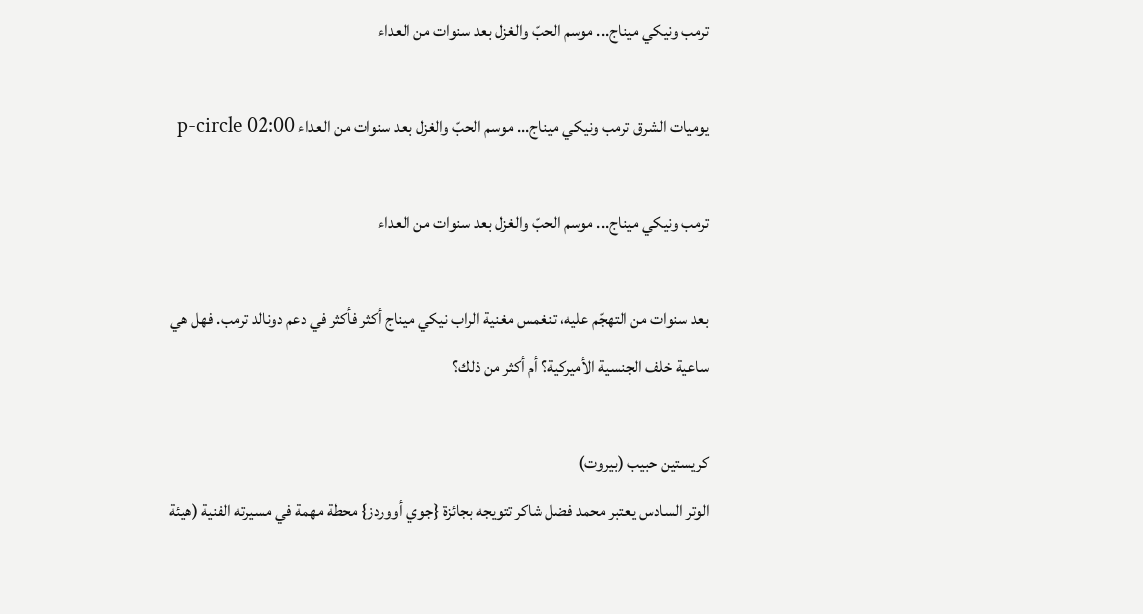ترمب ونيكي ميناج... موسم الحبّ والغزل بعد سنوات من العداء

يوميات الشرق ترمب ونيكي ميناج... موسم الحبّ والغزل بعد سنوات من العداء p-circle 02:00

ترمب ونيكي ميناج... موسم الحبّ والغزل بعد سنوات من العداء

بعد سنوات من التهجّم عليه، تنغمس مغنية الراب نيكي ميناج أكثر فأكثر في دعم دونالد ترمب. فهل هي ساعية خلف الجنسية الأميركية؟ أم أكثر من ذلك؟

كريستين حبيب (بيروت)
الوتر السادس يعتبر محمد فضل شاكر تتويجه بجائزة {جوي أووردز} محطة مهمة في مسيرته الفنية (هيئة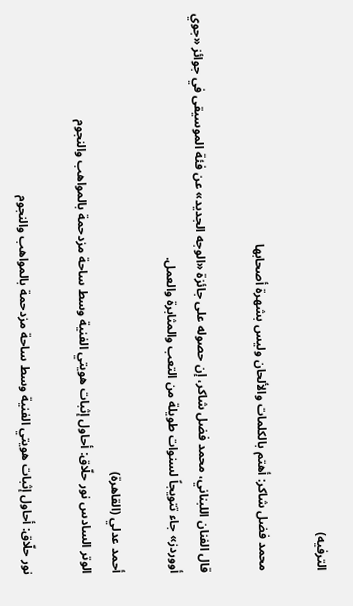الترفيه)

محمد فضل شاكر: أهتم بالكلمات والألحان وليس بشهرة أصحابها

قال الفنان اللبناني، محمد فضل شاكر، إن حصوله على جائزة «الوجه الجديد» عن فئة الموسيقى في جوائز «جوي أووردز» جاء تتويجاً لسنوات طويلة من التعب والمثابرة والعمل.

أحمد عدلي (القاهرة)
الوتر السادس نور حلّاق: أحاول إثبات هويتي الفنية وسط ساحة مزدحمة بالمواهب والنجوم

نور حلّاق: أحاول إثبات هويتي الفنية وسط ساحة مزدحمة بالمواهب والنجوم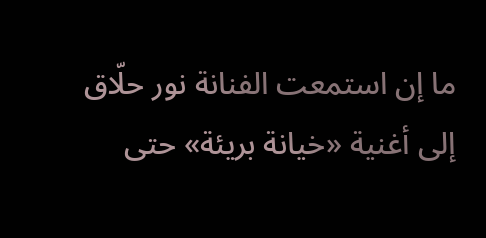ما إن استمعت الفنانة نور حلّاق إلى أغنية «خيانة بريئة» حتى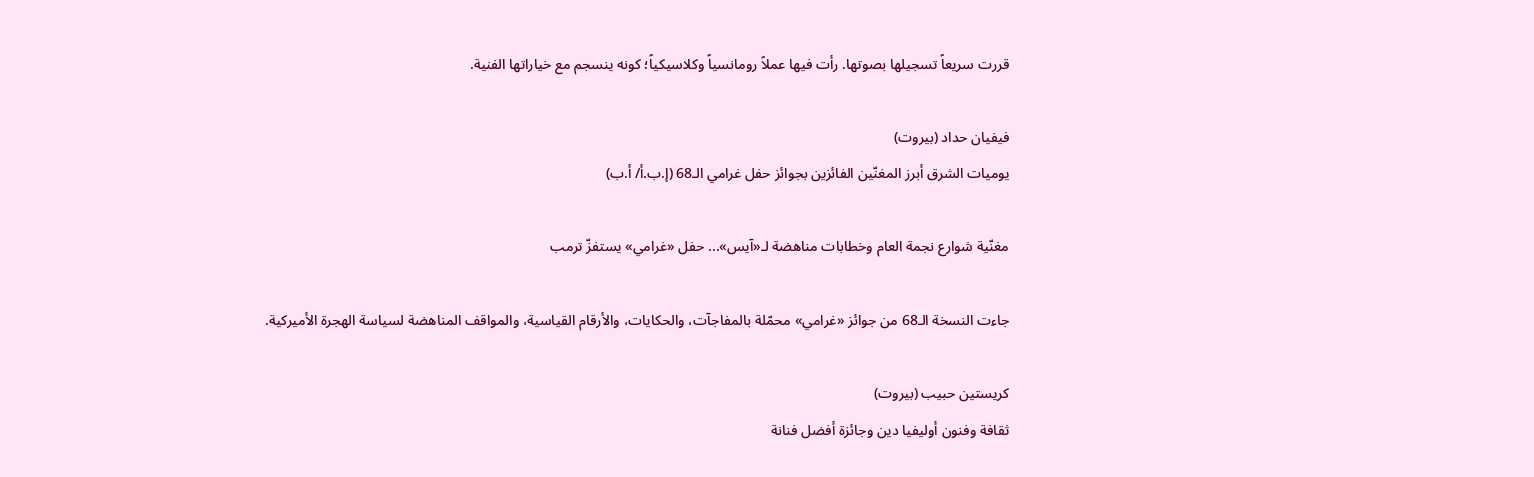قررت سريعاً تسجيلها بصوتها. رأت فيها عملاً رومانسياً وكلاسيكياً؛ كونه ينسجم مع خياراتها الفنية.

فيفيان حداد (بيروت)
يوميات الشرق أبرز المغنّين الفائزين بجوائز حفل غرامي الـ68 (إ.ب.أ/ أ.ب)

مغنّية شوارع نجمة العام وخطابات مناهضة لـ«آيس»... حفل «غرامي» يستفزّ ترمب

جاءت النسخة الـ68 من جوائز «غرامي» محمّلة بالمفاجآت، والحكايات، والأرقام القياسية، والمواقف المناهضة لسياسة الهجرة الأميركية.

كريستين حبيب (بيروت)
ثقافة وفنون أوليفيا دين وجائزة أفضل فنانة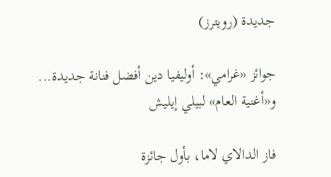جديدة (رويترز)

جوائز «غرامي»: أوليفيا دين أفضل فنانة جديدة... و«أغنية العام» لبيلي إيليش

فاز الدالاي لاما، بأول جائزة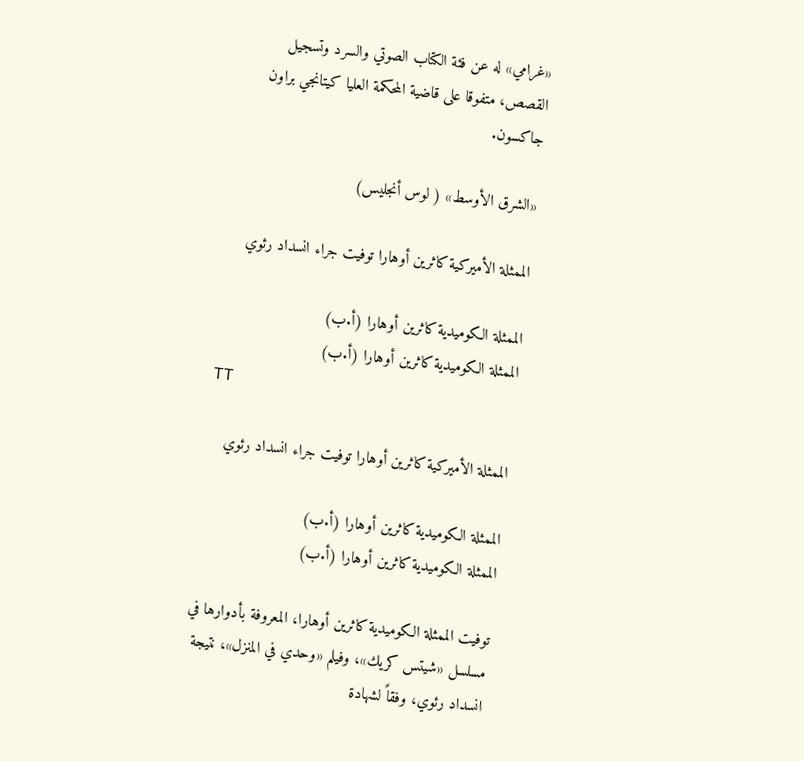«غرامي» له عن فئة الكتاب الصوتي والسرد وتسجيل القصص، متفوقا على قاضية المحكمة العليا كيتانجي براون جاكسون.

«الشرق الأوسط» ( لوس أنجليس)

الممثلة الأميركية كاثرين أوهارا توفيت جراء انسداد رئوي

الممثلة الكوميدية كاثرين أوهارا (أ.ب)
الممثلة الكوميدية كاثرين أوهارا (أ.ب)
TT

الممثلة الأميركية كاثرين أوهارا توفيت جراء انسداد رئوي

الممثلة الكوميدية كاثرين أوهارا (أ.ب)
الممثلة الكوميدية كاثرين أوهارا (أ.ب)

توفيت الممثلة الكوميدية كاثرين أوهارا، المعروفة بأدوارها في مسلسل «شيتس كريك»، وفيلم «وحدي في المنزل»، نتيجة انسداد رئوي، وفقاً لشهادة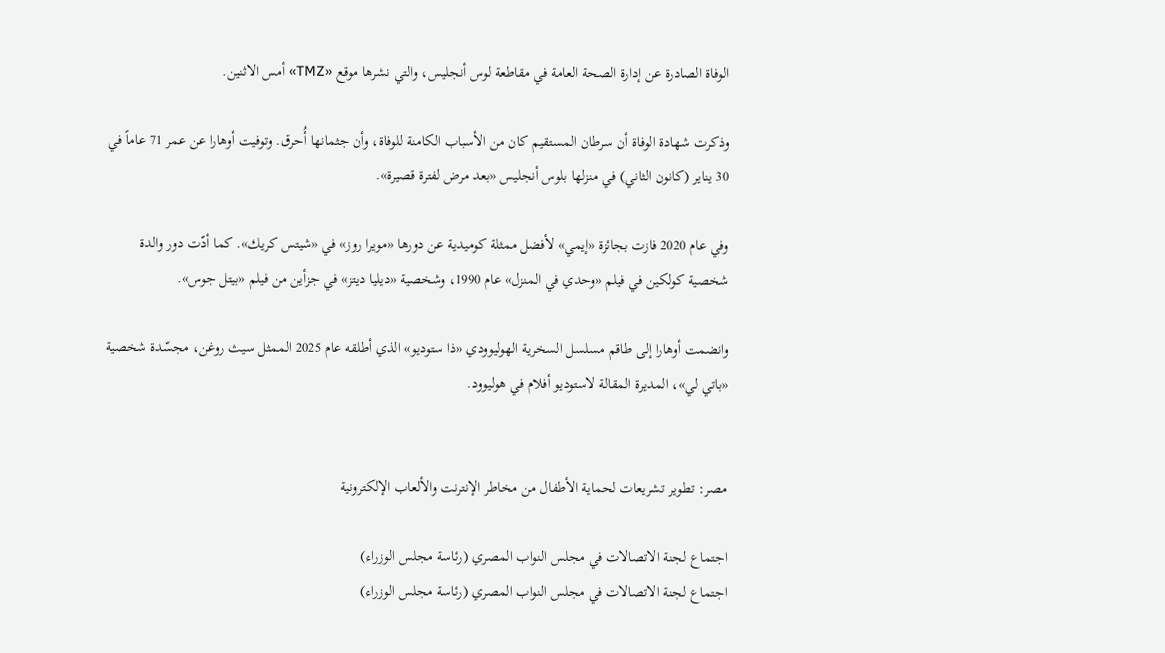الوفاة الصادرة عن إدارة الصحة العامة في مقاطعة لوس أنجليس، والتي نشرها موقع «TMZ» أمس الاثنين.

وذكرت شهادة الوفاة أن سرطان المستقيم كان من الأسباب الكامنة للوفاة، وأن جثمانها أُحرق. وتوفيت أوهارا عن عمر 71 عاماً في 30 يناير (كانون الثاني) في منزلها بلوس أنجليس «بعد مرض لفترة قصيرة».

وفي عام 2020 فازت بجائزة «إيمي» لأفضل ممثلة كوميدية عن دورها «مويرا روز» في «شيتس كريك». كما أدّت دور والدة شخصية كولكين في فيلم «وحدي في المنزل» عام 1990، وشخصية «ديليا ديتز» في جزأين من فيلم «بيتل جوس».

وانضمت أوهارا إلى طاقم مسلسل السخرية الهوليوودي «ذا ستوديو» الذي أطلقه عام 2025 الممثل سيث روغن، مجسّدة شخصية «باتي لي»، المديرة المقالة لاستوديو أفلام في هوليوود.


مصر: تطوير تشريعات لحماية الأطفال من مخاطر الإنترنت والألعاب الإلكترونية

اجتماع لجنة الاتصالات في مجلس النواب المصري (رئاسة مجلس الوزراء)
اجتماع لجنة الاتصالات في مجلس النواب المصري (رئاسة مجلس الوزراء)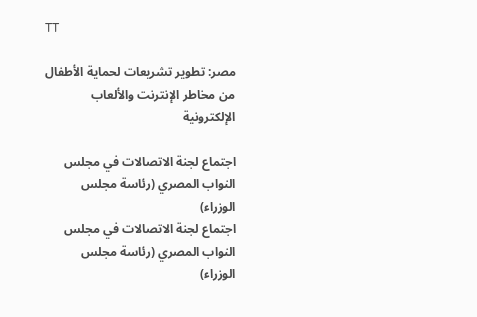TT

مصر: تطوير تشريعات لحماية الأطفال من مخاطر الإنترنت والألعاب الإلكترونية

اجتماع لجنة الاتصالات في مجلس النواب المصري (رئاسة مجلس الوزراء)
اجتماع لجنة الاتصالات في مجلس النواب المصري (رئاسة مجلس الوزراء)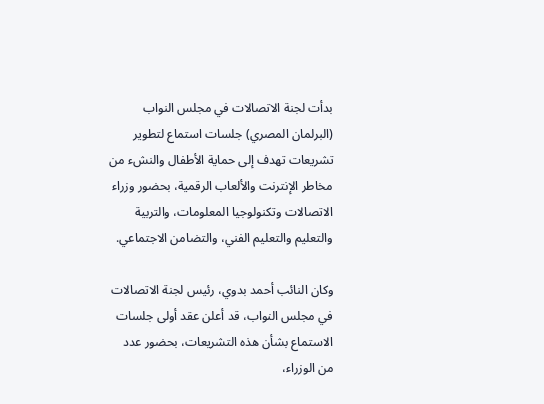بدأت لجنة الاتصالات في مجلس النواب (البرلمان المصري) جلسات استماع لتطوير تشريعات تهدف إلى حماية الأطفال والنشء من مخاطر الإنترنت والألعاب الرقمية، بحضور وزراء الاتصالات وتكنولوجيا المعلومات، والتربية والتعليم والتعليم الفني، والتضامن الاجتماعي.

وكان النائب أحمد بدوي، رئيس لجنة الاتصالات في مجلس النواب، قد أعلن عقد أولى جلسات الاستماع بشأن هذه التشريعات، بحضور عدد من الوزراء،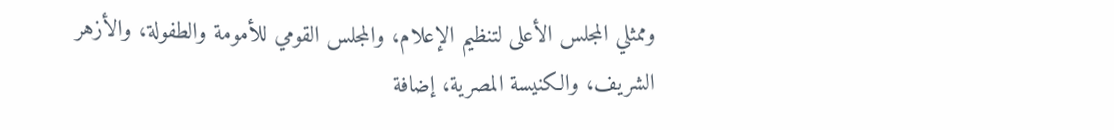وممثلي المجلس الأعلى لتنظيم الإعلام، والمجلس القومي للأمومة والطفولة، والأزهر الشريف، والكنيسة المصرية، إضافة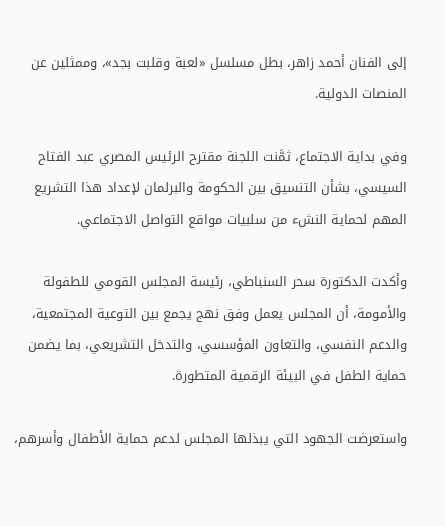إلى الفنان أحمد زاهر، بطل مسلسل «لعبة وقلبت بجد»، وممثلين عن المنصات الدولية.

وفي بداية الاجتماع، ثمَّنت اللجنة مقترح الرئيس المصري عبد الفتاح السيسي، بشأن التنسيق بين الحكومة والبرلمان لإعداد هذا التشريع المهم لحماية النشء من سلبيات مواقع التواصل الاجتماعي.

وأكدت الدكتورة سحر السنباطي، رئيسة المجلس القومي للطفولة والأمومة، أن المجلس يعمل وفق نهج يجمع بين التوعية المجتمعية، والدعم النفسي، والتعاون المؤسسي، والتدخل التشريعي، بما يضمن حماية الطفل في البيئة الرقمية المتطورة.

واستعرضت الجهود التي يبذلها المجلس لدعم حماية الأطفال وأسرهم،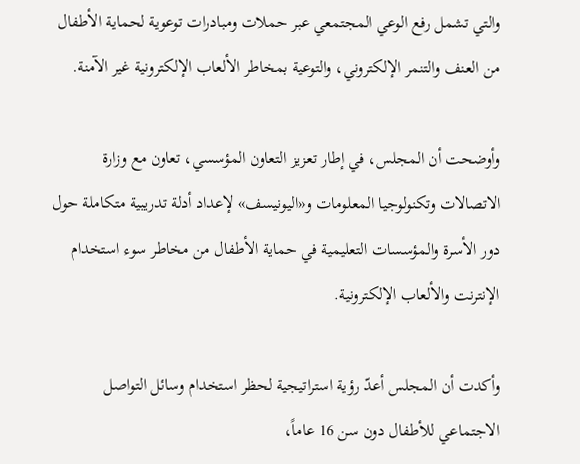والتي تشمل رفع الوعي المجتمعي عبر حملات ومبادرات توعوية لحماية الأطفال من العنف والتنمر الإلكتروني، والتوعية بمخاطر الألعاب الإلكترونية غير الآمنة.

وأوضحت أن المجلس، في إطار تعزيز التعاون المؤسسي، تعاون مع وزارة الاتصالات وتكنولوجيا المعلومات و«اليونيسف» لإعداد أدلة تدريبية متكاملة حول دور الأسرة والمؤسسات التعليمية في حماية الأطفال من مخاطر سوء استخدام الإنترنت والألعاب الإلكترونية.

وأكدت أن المجلس أعدّ رؤية استراتيجية لحظر استخدام وسائل التواصل الاجتماعي للأطفال دون سن 16 عاماً،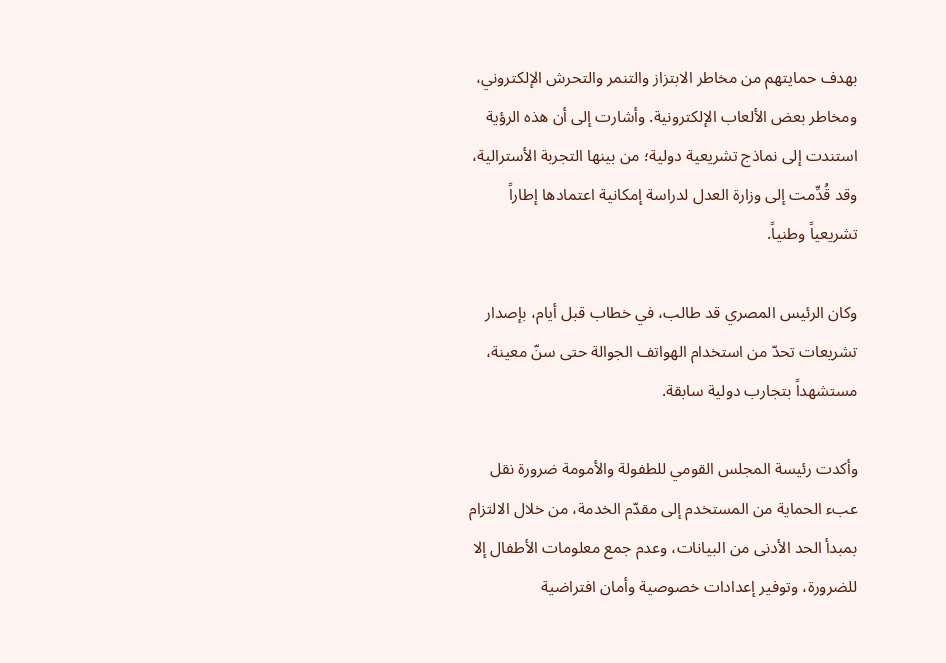بهدف حمايتهم من مخاطر الابتزاز والتنمر والتحرش الإلكتروني، ومخاطر بعض الألعاب الإلكترونية. وأشارت إلى أن هذه الرؤية استندت إلى نماذج تشريعية دولية؛ من بينها التجربة الأسترالية، وقد قُدِّمت إلى وزارة العدل لدراسة إمكانية اعتمادها إطاراً تشريعياً وطنياً.

وكان الرئيس المصري قد طالب، في خطاب قبل أيام، بإصدار تشريعات تحدّ من استخدام الهواتف الجوالة حتى سنّ معينة، مستشهداً بتجارب دولية سابقة.

وأكدت رئيسة المجلس القومي للطفولة والأمومة ضرورة نقل عبء الحماية من المستخدم إلى مقدّم الخدمة، من خلال الالتزام بمبدأ الحد الأدنى من البيانات، وعدم جمع معلومات الأطفال إلا للضرورة، وتوفير إعدادات خصوصية وأمان افتراضية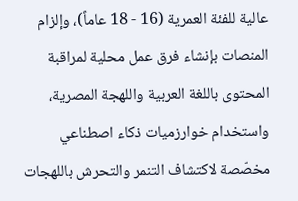عالية للفئة العمرية (16 - 18 عاماً)، وإلزام المنصات بإنشاء فرق عمل محلية لمراقبة المحتوى باللغة العربية واللهجة المصرية، واستخدام خوارزميات ذكاء اصطناعي مخصّصة لاكتشاف التنمر والتحرش باللهجات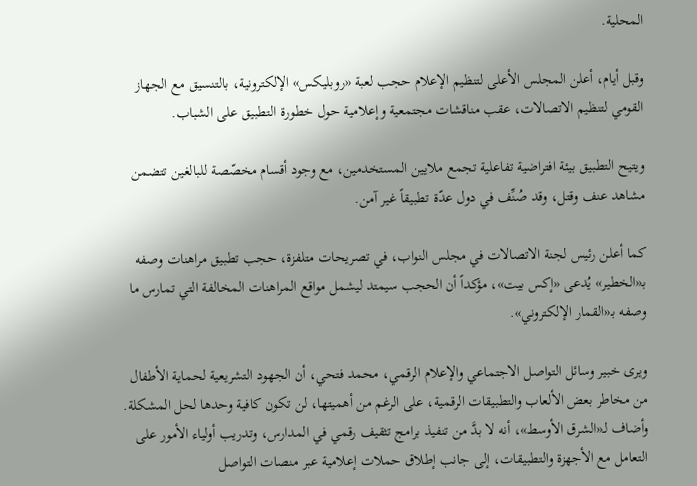المحلية.

وقبل أيام، أعلن المجلس الأعلى لتنظيم الإعلام حجب لعبة «روبليكس» الإلكترونية، بالتنسيق مع الجهاز القومي لتنظيم الاتصالات، عقب مناقشات مجتمعية وإعلامية حول خطورة التطبيق على الشباب.

ويتيح التطبيق بيئة افتراضية تفاعلية تجمع ملايين المستخدمين، مع وجود أقسام مخصّصة للبالغين تتضمن مشاهد عنف وقتل، وقد صُنِّف في دول عدّة تطبيقاً غير آمن.

كما أعلن رئيس لجنة الاتصالات في مجلس النواب، في تصريحات متلفزة، حجب تطبيق مراهنات وصفه بـ«الخطير» يُدعى «إكس بيت»، مؤكداً أن الحجب سيمتد ليشمل مواقع المراهنات المخالفة التي تمارس ما وصفه بـ«القمار الإلكتروني».

ويرى خبير وسائل التواصل الاجتماعي والإعلام الرقمي، محمد فتحي، أن الجهود التشريعية لحماية الأطفال من مخاطر بعض الألعاب والتطبيقات الرقمية، على الرغم من أهميتها، لن تكون كافية وحدها لحل المشكلة. وأضاف لـ«الشرق الأوسط»، أنه لا بدَّ من تنفيذ برامج تثقيف رقمي في المدارس، وتدريب أولياء الأمور على التعامل مع الأجهزة والتطبيقات، إلى جانب إطلاق حملات إعلامية عبر منصات التواصل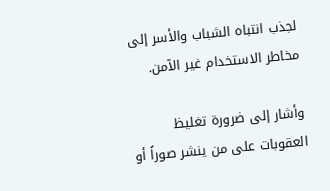لجذب انتباه الشباب والأسر إلى مخاطر الاستخدام غير الآمن.

وأشار إلى ضرورة تغليظ العقوبات على من ينشر صوراً أو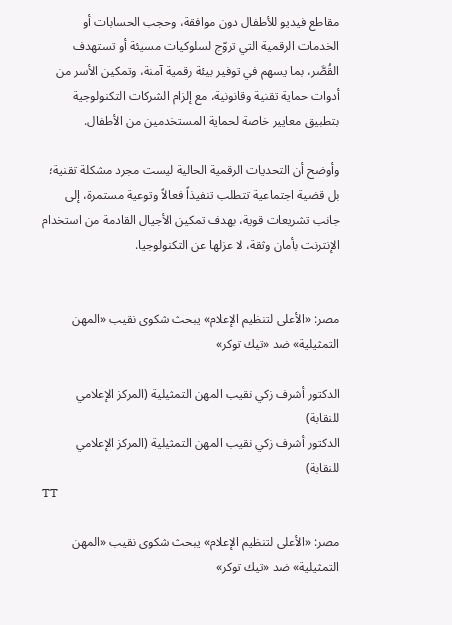مقاطع فيديو للأطفال دون موافقة، وحجب الحسابات أو الخدمات الرقمية التي تروّج لسلوكيات مسيئة أو تستهدف القُصَّر، بما يسهم في توفير بيئة رقمية آمنة، وتمكين الأسر من أدوات حماية تقنية وقانونية، مع إلزام الشركات التكنولوجية بتطبيق معايير خاصة لحماية المستخدمين من الأطفال.

وأوضح أن التحديات الرقمية الحالية ليست مجرد مشكلة تقنية؛ بل قضية اجتماعية تتطلب تنفيذاً فعالاً وتوعية مستمرة، إلى جانب تشريعات قوية، بهدف تمكين الأجيال القادمة من استخدام الإنترنت بأمان وثقة، لا عزلها عن التكنولوجيا.


مصر: «الأعلى لتنظيم الإعلام» يبحث شكوى نقيب «المهن التمثيلية» ضد «تيك توكر»

الدكتور أشرف زكي نقيب المهن التمثيلية (المركز الإعلامي للنقابة)
الدكتور أشرف زكي نقيب المهن التمثيلية (المركز الإعلامي للنقابة)
TT

مصر: «الأعلى لتنظيم الإعلام» يبحث شكوى نقيب «المهن التمثيلية» ضد «تيك توكر»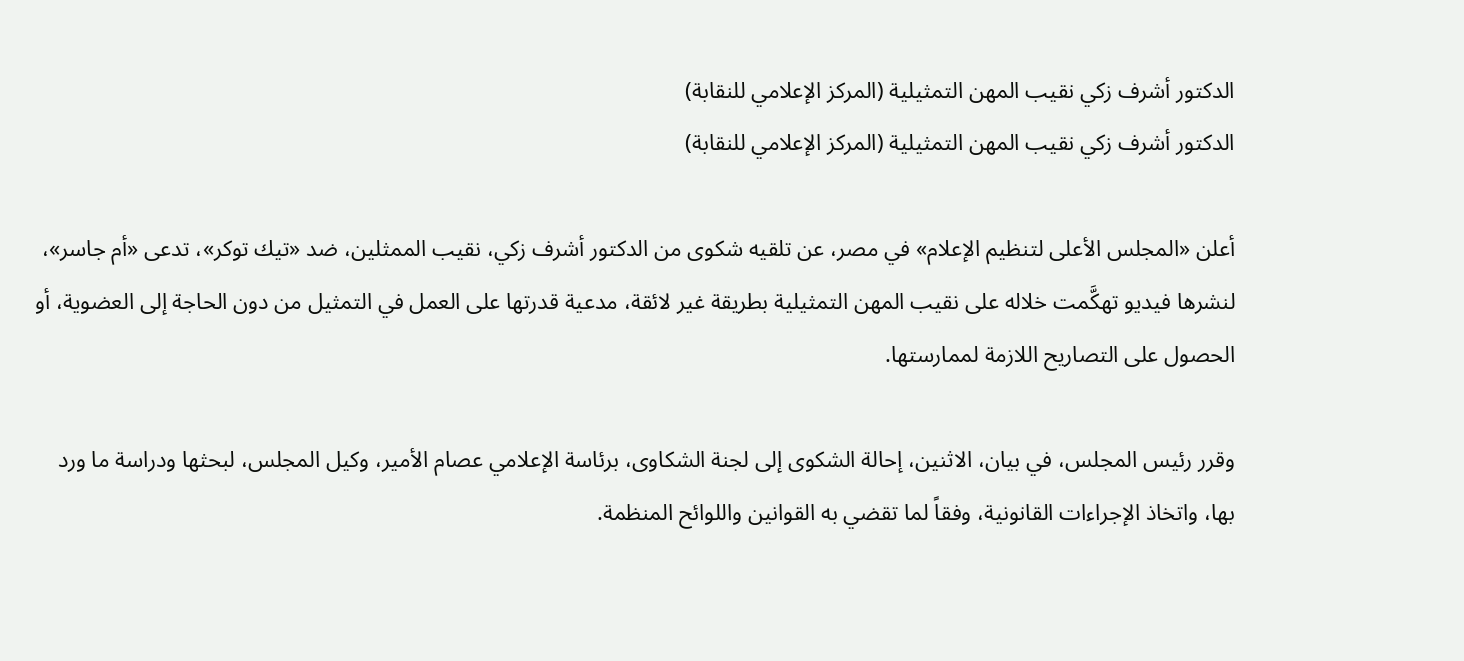الدكتور أشرف زكي نقيب المهن التمثيلية (المركز الإعلامي للنقابة)
الدكتور أشرف زكي نقيب المهن التمثيلية (المركز الإعلامي للنقابة)

أعلن «المجلس الأعلى لتنظيم الإعلام» في مصر، عن تلقيه شكوى من الدكتور أشرف زكي، نقيب الممثلين، ضد «تيك توكر»، تدعى «أم جاسر»، لنشرها فيديو تهكَّمت خلاله على نقيب المهن التمثيلية بطريقة غير لائقة، مدعية قدرتها على العمل في التمثيل من دون الحاجة إلى العضوية، أو الحصول على التصاريح اللازمة لممارستها.

وقرر رئيس المجلس، في بيان، الاثنين، إحالة الشكوى إلى لجنة الشكاوى، برئاسة الإعلامي عصام الأمير، وكيل المجلس، لبحثها ودراسة ما ورد بها، واتخاذ الإجراءات القانونية، وفقاً لما تقضي به القوانين واللوائح المنظمة.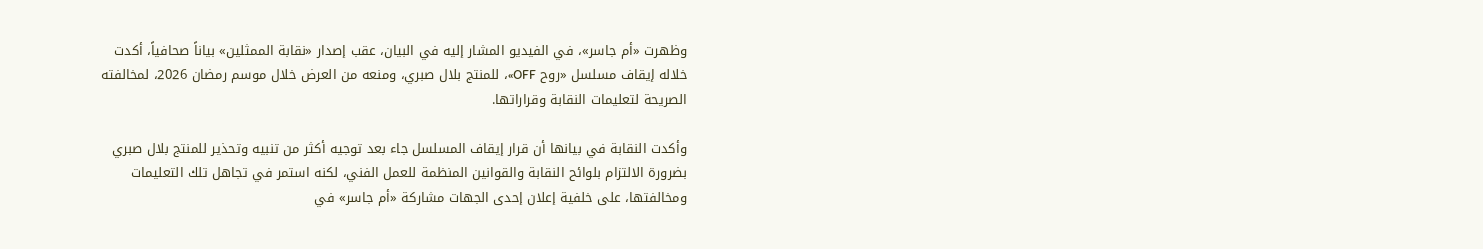وظهرت «أم جاسر»، في الفيديو المشار إليه في البيان، عقب إصدار «نقابة الممثلين» بياناً صحافياً، أكدت خلاله إيقاف مسلسل «روح OFF»، للمنتج بلال صبري، ومنعه من العرض خلال موسم رمضان 2026، لمخالفته الصريحة لتعليمات النقابة وقراراتها.

وأكدت النقابة في بيانها أن قرار إيقاف المسلسل جاء بعد توجيه أكثر من تنبيه وتحذير للمنتج بلال صبري بضرورة الالتزام بلوائح النقابة والقوانين المنظمة للعمل الفني، لكنه استمر في تجاهل تلك التعليمات ومخالفتها، على خلفية إعلان إحدى الجهات مشاركة «أم جاسر» في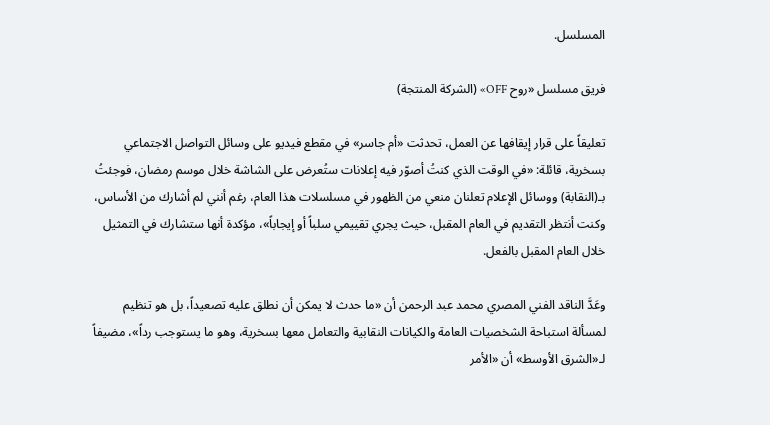المسلسل.

فريق مسلسل «روح OFF» (الشركة المنتجة)

تعليقاً على قرار إيقافها عن العمل، تحدثت «أم جاسر» في مقطع فيديو على وسائل التواصل الاجتماعي بسخرية، قائلة: «في الوقت الذي كنتُ أصوّر فيه إعلانات ستُعرض على الشاشة خلال موسم رمضان، فوجئتُ بـ(النقابة) ووسائل الإعلام تعلنان منعي من الظهور في مسلسلات هذا العام، رغم أنني لم أشارك من الأساس، وكنت أنتظر التقديم في العام المقبل، حيث يجري تقييمي سلباً أو إيجاباً»، مؤكدة أنها ستشارك في التمثيل خلال العام المقبل بالفعل.

وعَدَّ الناقد الفني المصري محمد عبد الرحمن أن «ما حدث لا يمكن أن نطلق عليه تصعيداً، بل هو تنظيم لمسألة استباحة الشخصيات العامة والكيانات النقابية والتعامل معها بسخرية، وهو ما يستوجب رداً»، مضيفاً لـ«الشرق الأوسط» أن «الأمر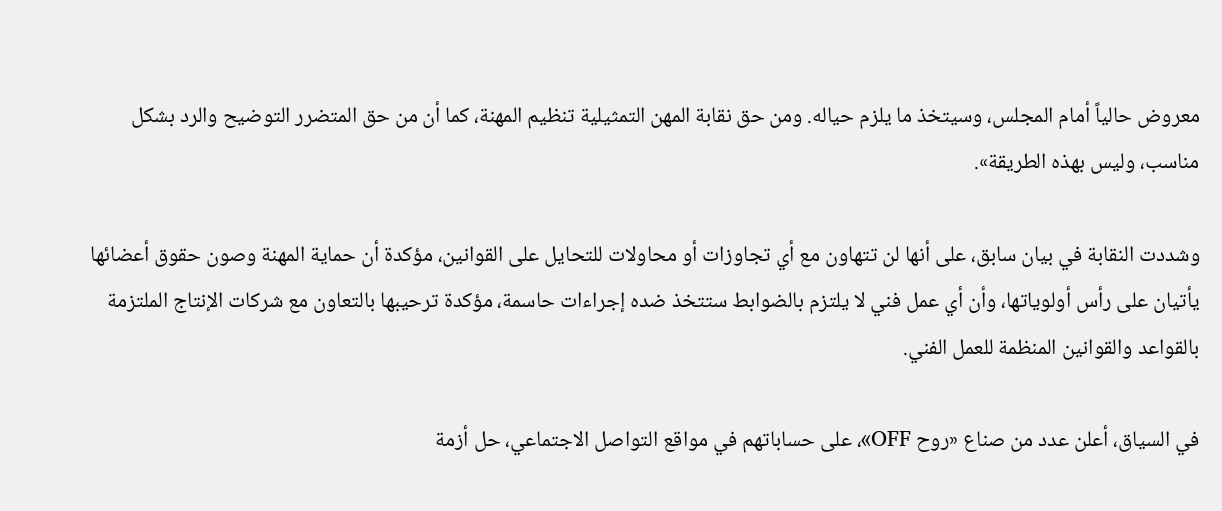معروض حالياً أمام المجلس، وسيتخذ ما يلزم حياله. ومن حق نقابة المهن التمثيلية تنظيم المهنة، كما أن من حق المتضرر التوضيح والرد بشكل مناسب، وليس بهذه الطريقة».

وشددت النقابة في بيان سابق، على أنها لن تتهاون مع أي تجاوزات أو محاولات للتحايل على القوانين، مؤكدة أن حماية المهنة وصون حقوق أعضائها يأتيان على رأس أولوياتها، وأن أي عمل فني لا يلتزم بالضوابط ستتخذ ضده إجراءات حاسمة، مؤكدة ترحيبها بالتعاون مع شركات الإنتاج الملتزمة بالقواعد والقوانين المنظمة للعمل الفني.

في السياق، أعلن عدد من صناع «روح OFF»، على حساباتهم في مواقع التواصل الاجتماعي، حل أزمة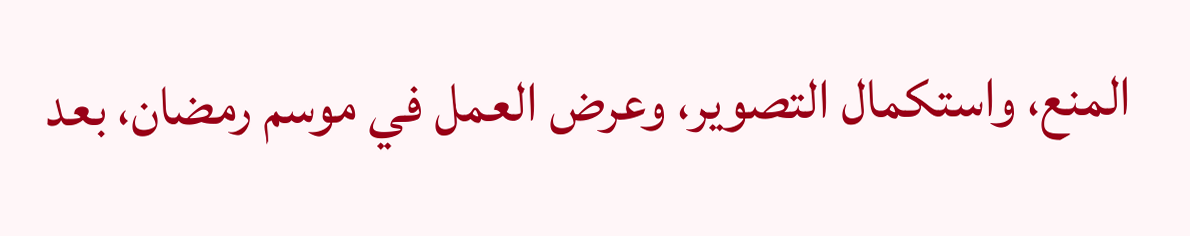المنع، واستكمال التصوير، وعرض العمل في موسم رمضان، بعد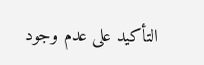التأكيد على عدم وجود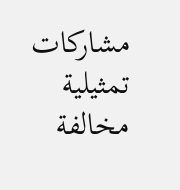مشاركات تمثيلية مخالفة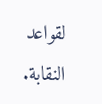لقواعد النقابة.